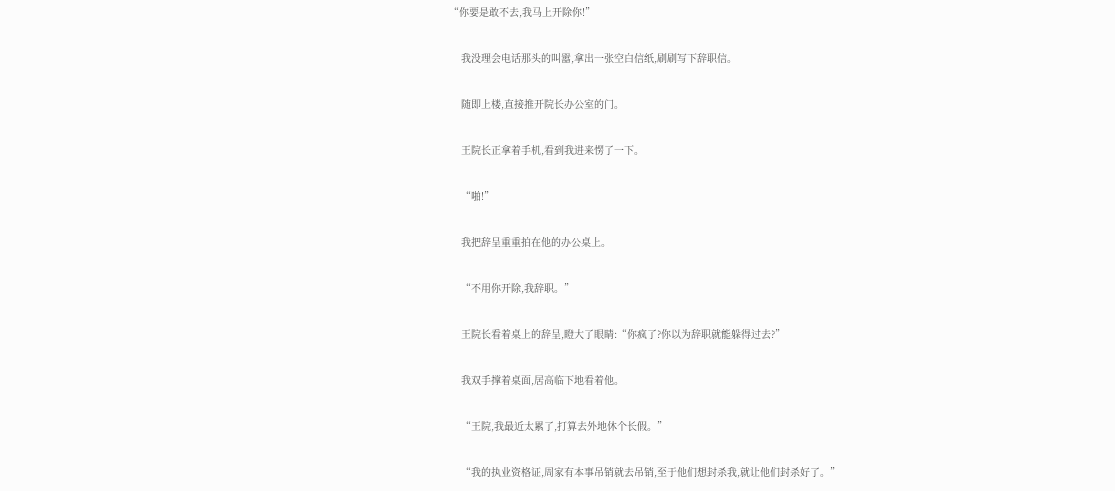“你要是敢不去,我马上开除你!”

    我没理会电话那头的叫嚣,拿出一张空白信纸,刷刷写下辞职信。

    随即上楼,直接推开院长办公室的门。

    王院长正拿着手机,看到我进来愣了一下。

    “啪!”

    我把辞呈重重拍在他的办公桌上。

    “不用你开除,我辞职。”

    王院长看着桌上的辞呈,瞪大了眼睛:“你疯了?你以为辞职就能躲得过去?”

    我双手撑着桌面,居高临下地看着他。

    “王院,我最近太累了,打算去外地休个长假。”

    “我的执业资格证,周家有本事吊销就去吊销,至于他们想封杀我,就让他们封杀好了。”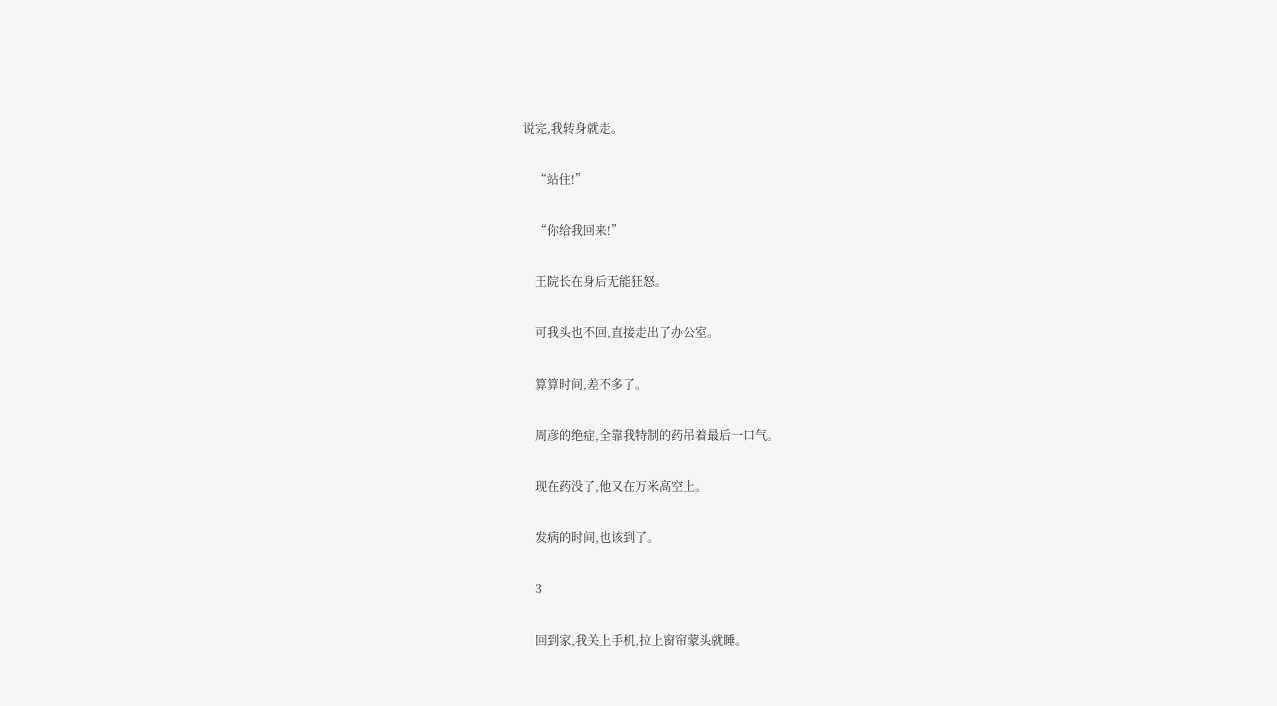说完,我转身就走。

    “站住!”

    “你给我回来!”

    王院长在身后无能狂怒。

    可我头也不回,直接走出了办公室。

    算算时间,差不多了。

    周彦的绝症,全靠我特制的药吊着最后一口气。

    现在药没了,他又在万米高空上。

    发病的时间,也该到了。

    3

    回到家,我关上手机,拉上窗帘蒙头就睡。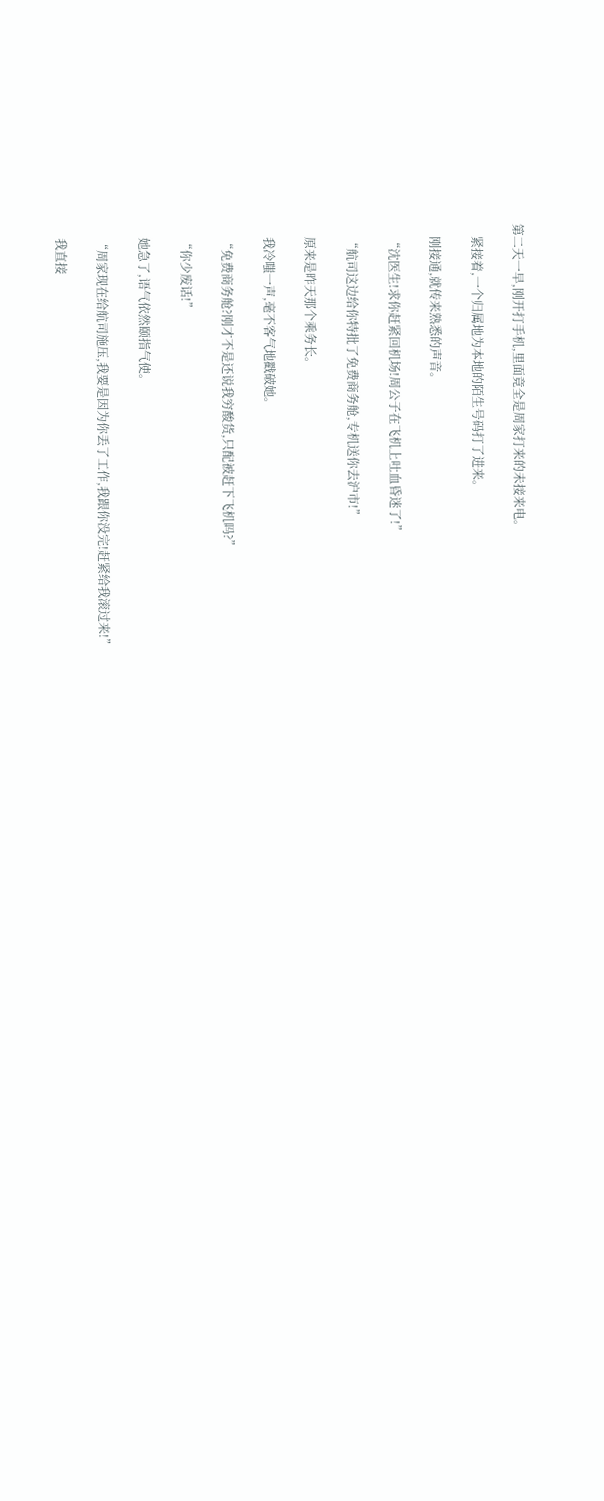第二天一早,刚开打手机,里面竟全是周家打来的未接来电。

    紧接着,一个归属地为本地的陌生号码打了进来。

    刚接通,就传来熟悉的声音。

    “沈医生!求你赶紧回机场!周公子在飞机上吐血昏迷了!”

    “航司这边给你特批了免费商务舱,专机送你去沪市!”

    原来是昨天那个乘务长。

    我冷嗤一声,毫不客气地戳破她。

    “免费商务舱?刚才不是还说我穷酸货,只配被赶下飞机吗?”

    “你少废话!”

    她急了,语气依然颐指气使。

    “周家现在给航司施压,我要是因为你丢了工作,我跟你没完!赶紧给我滚过来!”

    我直接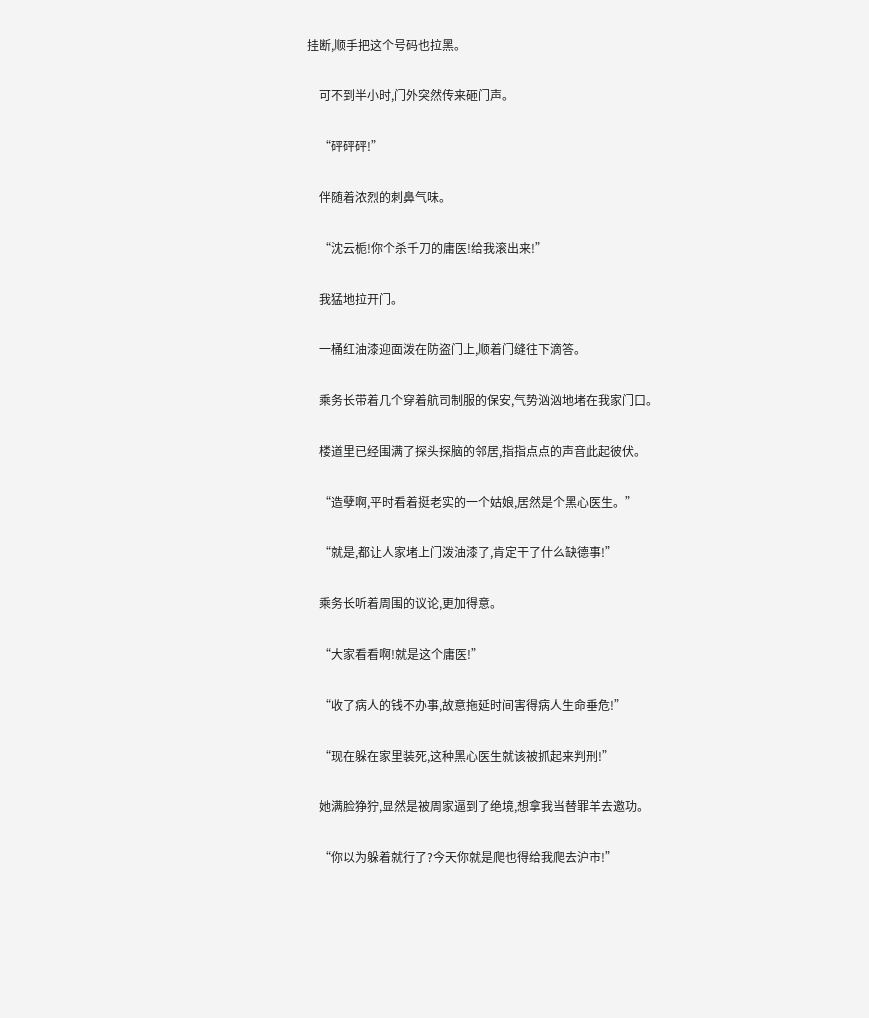挂断,顺手把这个号码也拉黑。

    可不到半小时,门外突然传来砸门声。

    “砰砰砰!”

    伴随着浓烈的刺鼻气味。

    “沈云栀!你个杀千刀的庸医!给我滚出来!”

    我猛地拉开门。

    一桶红油漆迎面泼在防盗门上,顺着门缝往下滴答。

    乘务长带着几个穿着航司制服的保安,气势汹汹地堵在我家门口。

    楼道里已经围满了探头探脑的邻居,指指点点的声音此起彼伏。

    “造孽啊,平时看着挺老实的一个姑娘,居然是个黑心医生。”

    “就是,都让人家堵上门泼油漆了,肯定干了什么缺德事!”

    乘务长听着周围的议论,更加得意。

    “大家看看啊!就是这个庸医!”

    “收了病人的钱不办事,故意拖延时间害得病人生命垂危!”

    “现在躲在家里装死,这种黑心医生就该被抓起来判刑!”

    她满脸狰狞,显然是被周家逼到了绝境,想拿我当替罪羊去邀功。

    “你以为躲着就行了?今天你就是爬也得给我爬去沪市!”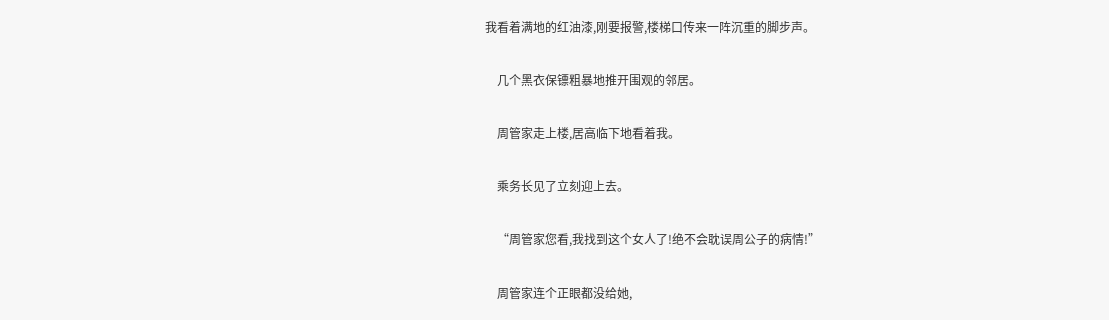我看着满地的红油漆,刚要报警,楼梯口传来一阵沉重的脚步声。

    几个黑衣保镖粗暴地推开围观的邻居。

    周管家走上楼,居高临下地看着我。

    乘务长见了立刻迎上去。

    “周管家您看,我找到这个女人了!绝不会耽误周公子的病情!”

    周管家连个正眼都没给她,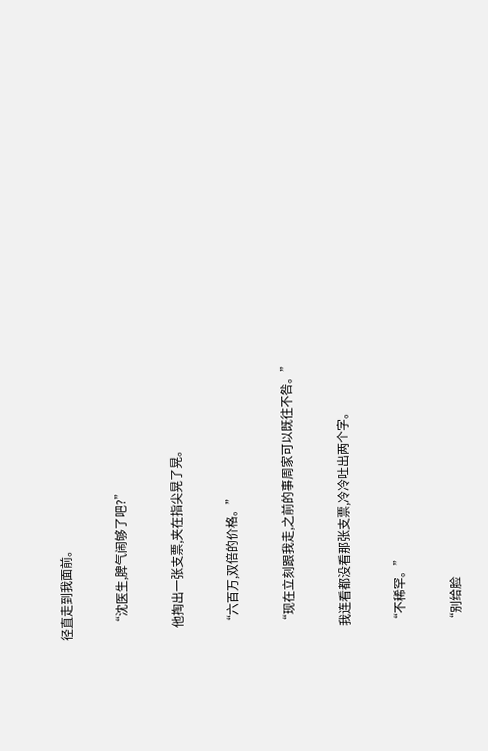径直走到我面前。

    “沈医生,脾气闹够了吧?”

    他掏出一张支票,夹在指尖晃了晃。

    “六百万,双倍的价格。”

    “现在立刻跟我走,之前的事周家可以既往不咎。”

    我连看都没看那张支票,冷冷吐出两个字。

    “不稀罕。”

    “别给脸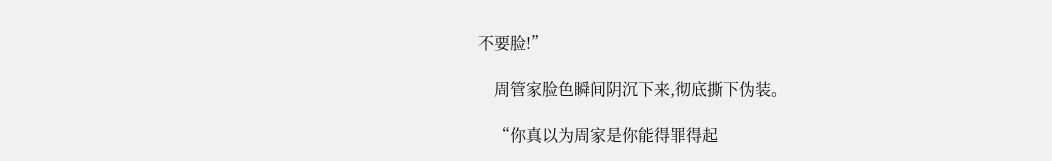不要脸!”

    周管家脸色瞬间阴沉下来,彻底撕下伪装。

    “你真以为周家是你能得罪得起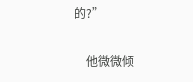的?”

    他微微倾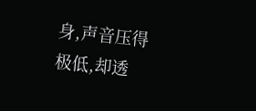身,声音压得极低,却透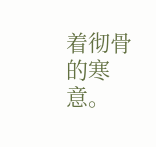着彻骨的寒意。